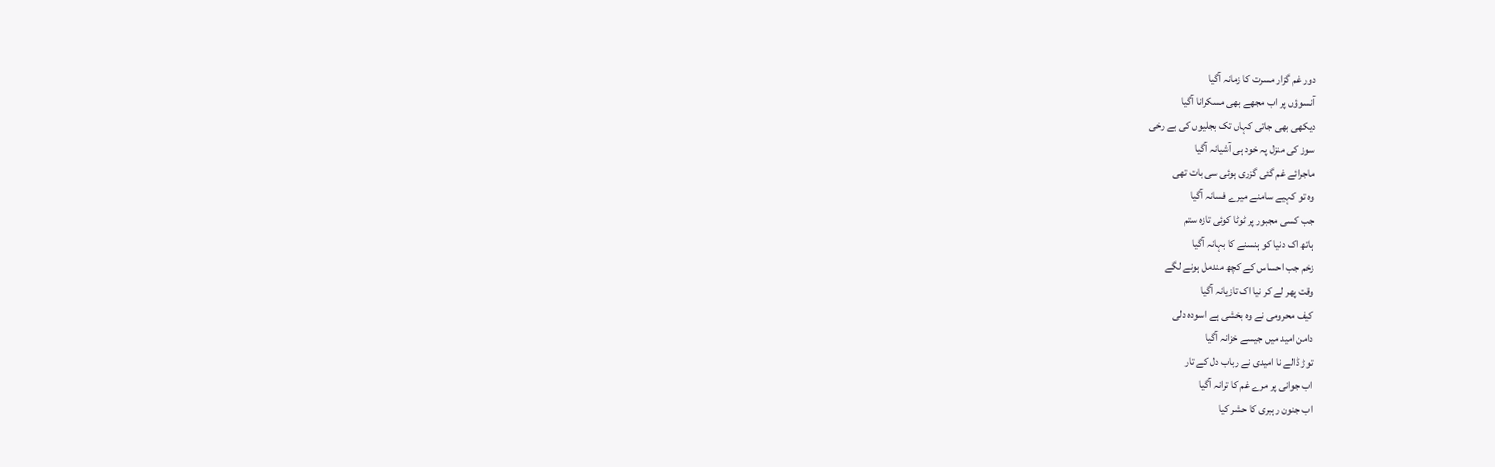دور غم گزار مسرت کا زمانہ آگیا
آنسوؤں پر اب مجھے بھی مسکرانا آگیا
دیکھی بھی جاتی کہاں تک بجلیوں کی بے رخی
سوز کی منزل پہ خود ہی آشیانہ آگیا
ماجرائے غم گئی گزری ہوئی سی بات تھی
وہ تو کہیے سامنے میرے فسانہ آگیا
جب کسی مجبور پر ٹوٹا کوئی تازہ ستم
ہاتھ اک دنیا کو ہنسنے کا بہانہ آگیا
زخم جب احساس کے کچھ مندمل ہونے لگے
وقت پھر لے کر نیا اک تازیانہ آگیا
کیف محرومی نے وہ بخشی ہے اسودہ دلی
دامن امید میں جیسے خزانہ آگیا
توڑ ڈالے نا امیدی نے رباب دل کے تار
اب جوانی پر مرے غم کا ترانہ آگیا
اب جنون رہبری کا حشر کیا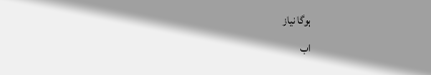ہوگا نیاز
اب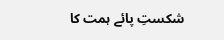شکستِ پائے ہمت کا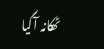ٹھکانہ آگیا